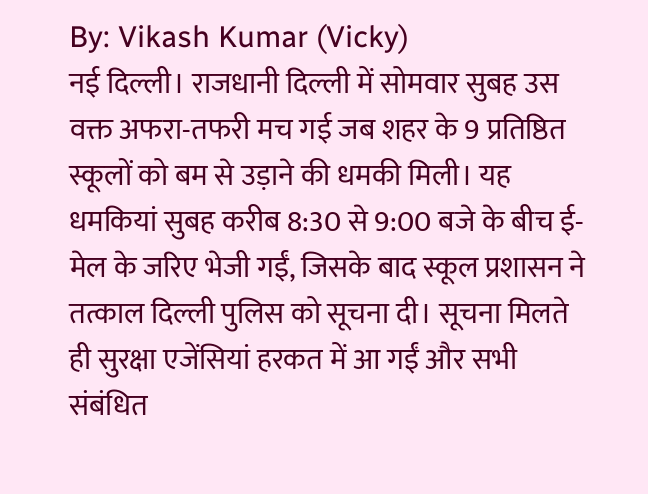By: Vikash Kumar (Vicky)
नई दिल्ली। राजधानी दिल्ली में सोमवार सुबह उस वक्त अफरा-तफरी मच गई जब शहर के 9 प्रतिष्ठित स्कूलों को बम से उड़ाने की धमकी मिली। यह धमकियां सुबह करीब 8:30 से 9:00 बजे के बीच ई-मेल के जरिए भेजी गईं, जिसके बाद स्कूल प्रशासन ने तत्काल दिल्ली पुलिस को सूचना दी। सूचना मिलते ही सुरक्षा एजेंसियां हरकत में आ गईं और सभी संबंधित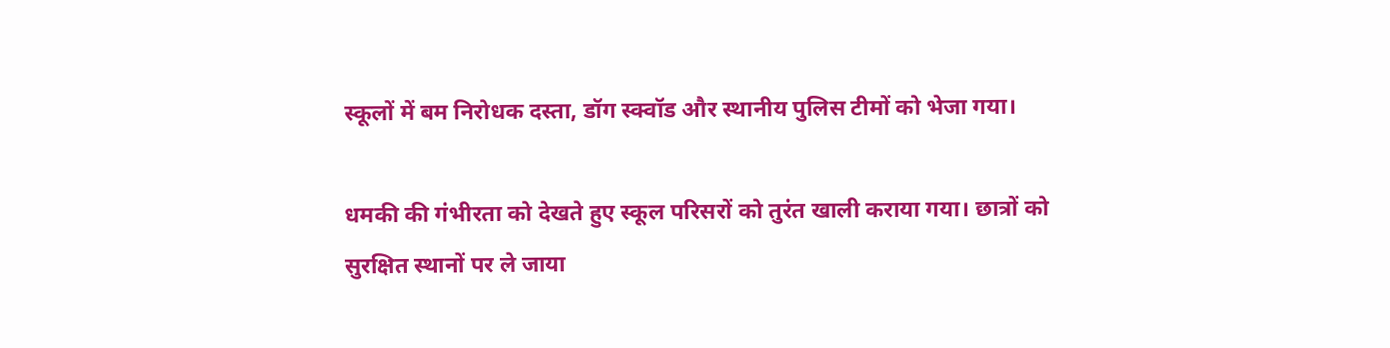स्कूलों में बम निरोधक दस्ता, डॉग स्क्वॉड और स्थानीय पुलिस टीमों को भेजा गया।

धमकी की गंभीरता को देखते हुए स्कूल परिसरों को तुरंत खाली कराया गया। छात्रों को सुरक्षित स्थानों पर ले जाया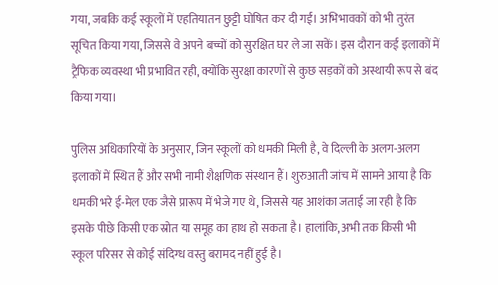गया, जबकि कई स्कूलों में एहतियातन छुट्टी घोषित कर दी गई। अभिभावकों को भी तुरंत सूचित किया गया, जिससे वे अपने बच्चों को सुरक्षित घर ले जा सकें। इस दौरान कई इलाकों में ट्रैफिक व्यवस्था भी प्रभावित रही, क्योंकि सुरक्षा कारणों से कुछ सड़कों को अस्थायी रूप से बंद किया गया।

पुलिस अधिकारियों के अनुसार, जिन स्कूलों को धमकी मिली है, वे दिल्ली के अलग-अलग इलाकों में स्थित हैं और सभी नामी शैक्षणिक संस्थान हैं। शुरुआती जांच में सामने आया है कि धमकी भरे ई-मेल एक जैसे प्रारूप में भेजे गए थे, जिससे यह आशंका जताई जा रही है कि इसके पीछे किसी एक स्रोत या समूह का हाथ हो सकता है। हालांकि, अभी तक किसी भी स्कूल परिसर से कोई संदिग्ध वस्तु बरामद नहीं हुई है।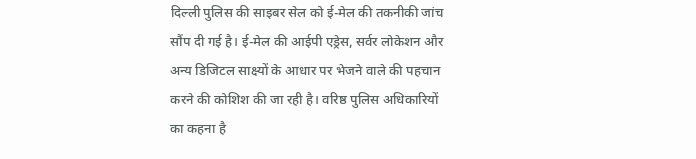दिल्ली पुलिस की साइबर सेल को ई-मेल की तकनीकी जांच सौंप दी गई है। ई-मेल की आईपी एड्रेस, सर्वर लोकेशन और अन्य डिजिटल साक्ष्यों के आधार पर भेजने वाले की पहचान करने की कोशिश की जा रही है। वरिष्ठ पुलिस अधिकारियों का कहना है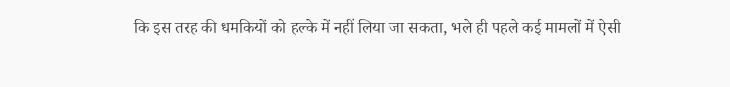कि इस तरह की धमकियों को हल्के में नहीं लिया जा सकता, भले ही पहले कई मामलों में ऐसी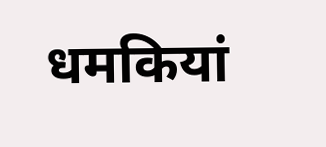धमकियां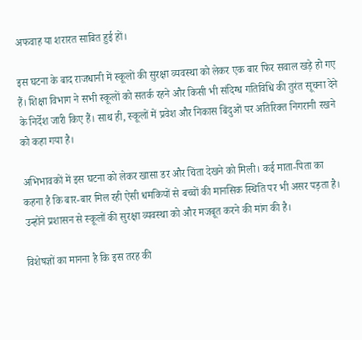अफवाह या शरारत साबित हुई हों।

इस घटना के बाद राजधानी में स्कूलों की सुरक्षा व्यवस्था को लेकर एक बार फिर सवाल खड़े हो गए हैं। शिक्षा विभाग ने सभी स्कूलों को सतर्क रहने और किसी भी संदिग्ध गतिविधि की तुरंत सूचना देने के निर्देश जारी किए हैं। साथ ही, स्कूलों में प्रवेश और निकास बिंदुओं पर अतिरिक्त निगरानी रखने को कहा गया है।

अभिभावकों में इस घटना को लेकर खासा डर और चिंता देखने को मिली। कई माता-पिता का कहना है कि बार-बार मिल रही ऐसी धमकियों से बच्चों की मानसिक स्थिति पर भी असर पड़ता है। उन्होंने प्रशासन से स्कूलों की सुरक्षा व्यवस्था को और मजबूत करने की मांग की है।

विशेषज्ञों का मानना है कि इस तरह की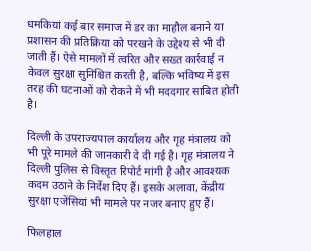धमकियां कई बार समाज में डर का माहौल बनाने या प्रशासन की प्रतिक्रिया को परखने के उद्देश्य से भी दी जाती हैं। ऐसे मामलों में त्वरित और सख्त कार्रवाई न केवल सुरक्षा सुनिश्चित करती है, बल्कि भविष्य में इस तरह की घटनाओं को रोकने में भी मददगार साबित होती है।

दिल्ली के उपराज्यपाल कार्यालय और गृह मंत्रालय को भी पूरे मामले की जानकारी दे दी गई है। गृह मंत्रालय ने दिल्ली पुलिस से विस्तृत रिपोर्ट मांगी है और आवश्यक कदम उठाने के निर्देश दिए हैं। इसके अलावा, केंद्रीय सुरक्षा एजेंसियां भी मामले पर नजर बनाए हुए हैं।

फिलहाल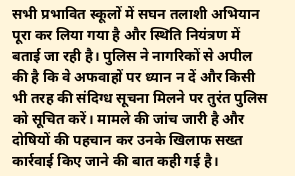सभी प्रभावित स्कूलों में सघन तलाशी अभियान पूरा कर लिया गया है और स्थिति नियंत्रण में बताई जा रही है। पुलिस ने नागरिकों से अपील की है कि वे अफवाहों पर ध्यान न दें और किसी भी तरह की संदिग्ध सूचना मिलने पर तुरंत पुलिस को सूचित करें। मामले की जांच जारी है और दोषियों की पहचान कर उनके खिलाफ सख्त कार्रवाई किए जाने की बात कही गई है।